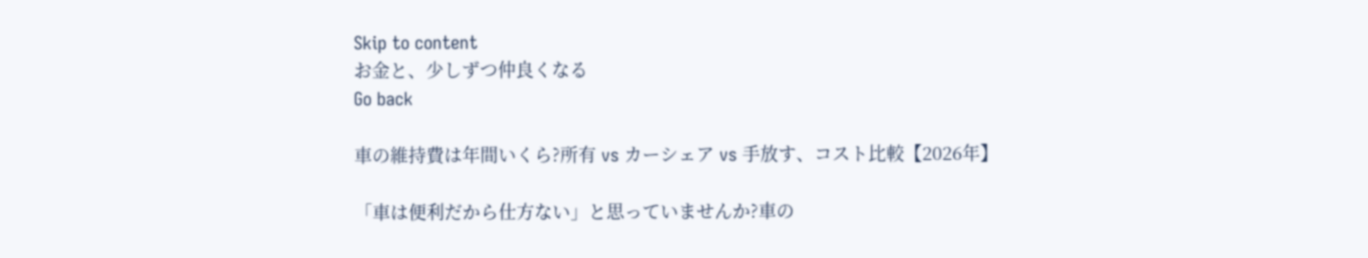Skip to content
お金と、少しずつ仲良くなる
Go back

車の維持費は年間いくら?所有 vs カーシェア vs 手放す、コスト比較【2026年】

「車は便利だから仕方ない」と思っていませんか?車の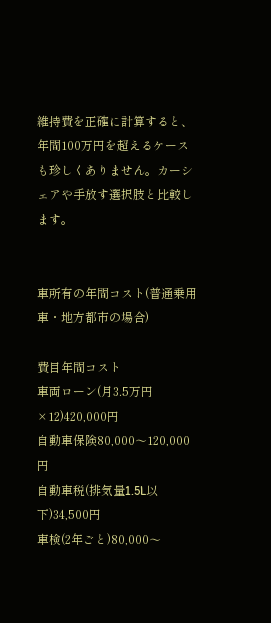維持費を正確に計算すると、年間100万円を超えるケースも珍しくありません。カーシェアや手放す選択肢と比較します。


車所有の年間コスト(普通乗用車・地方都市の場合)

費目年間コスト
車両ローン(月3.5万円×12)420,000円
自動車保険80,000〜120,000円
自動車税(排気量1.5L以下)34,500円
車検(2年ごと)80,000〜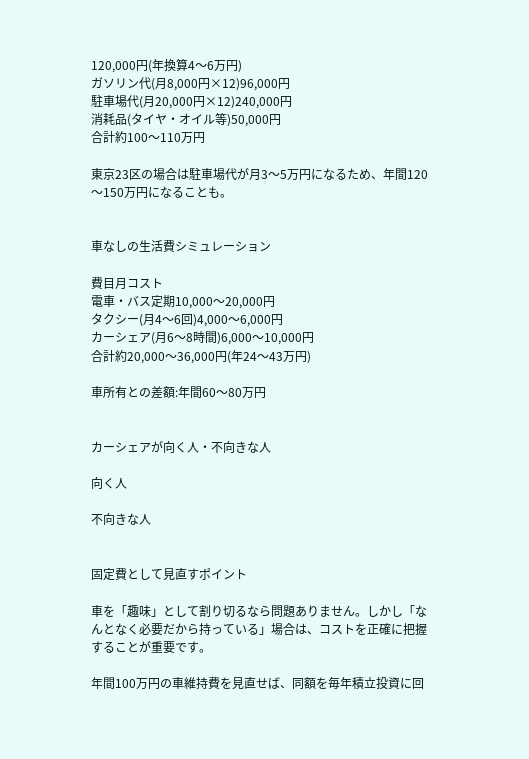120,000円(年換算4〜6万円)
ガソリン代(月8,000円×12)96,000円
駐車場代(月20,000円×12)240,000円
消耗品(タイヤ・オイル等)50,000円
合計約100〜110万円

東京23区の場合は駐車場代が月3〜5万円になるため、年間120〜150万円になることも。


車なしの生活費シミュレーション

費目月コスト
電車・バス定期10,000〜20,000円
タクシー(月4〜6回)4,000〜6,000円
カーシェア(月6〜8時間)6,000〜10,000円
合計約20,000〜36,000円(年24〜43万円)

車所有との差額:年間60〜80万円


カーシェアが向く人・不向きな人

向く人

不向きな人


固定費として見直すポイント

車を「趣味」として割り切るなら問題ありません。しかし「なんとなく必要だから持っている」場合は、コストを正確に把握することが重要です。

年間100万円の車維持費を見直せば、同額を毎年積立投資に回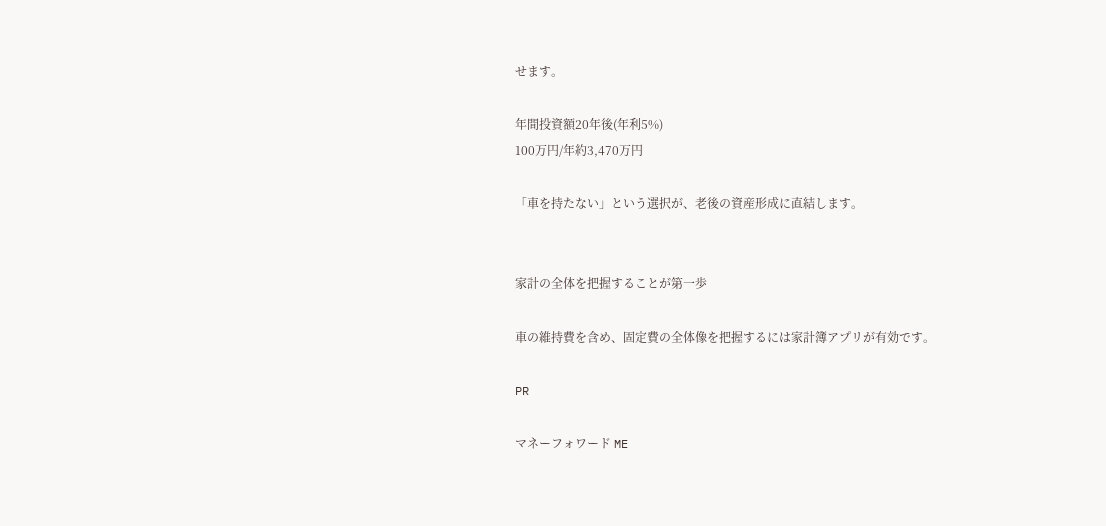せます。

年間投資額20年後(年利5%)
100万円/年約3,470万円

「車を持たない」という選択が、老後の資産形成に直結します。


家計の全体を把握することが第一歩

車の維持費を含め、固定費の全体像を把握するには家計簿アプリが有効です。

PR

マネーフォワード ME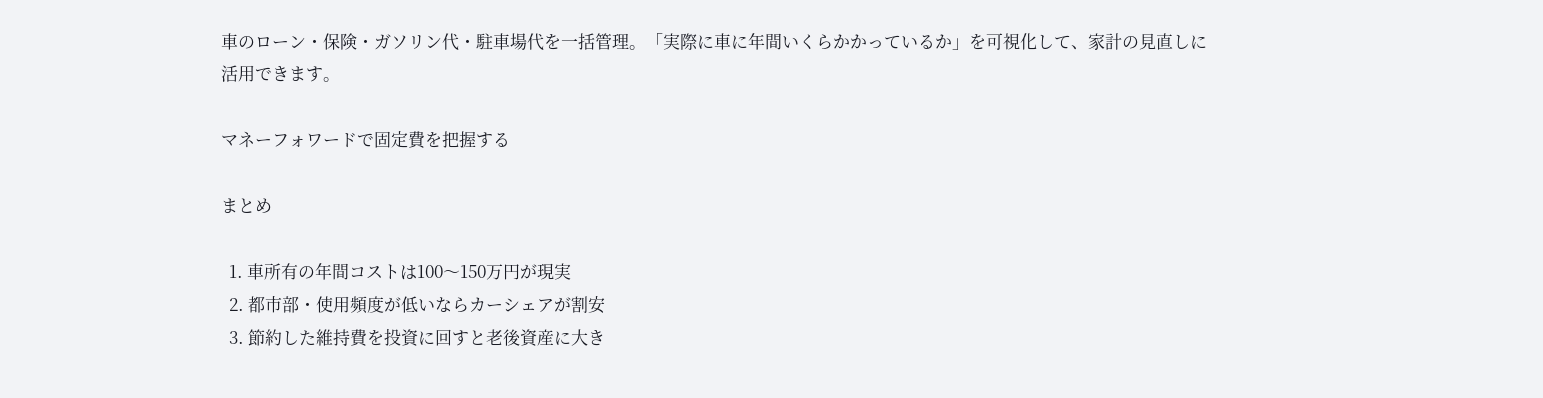車のローン・保険・ガソリン代・駐車場代を一括管理。「実際に車に年間いくらかかっているか」を可視化して、家計の見直しに活用できます。

マネーフォワードで固定費を把握する

まとめ

  1. 車所有の年間コストは100〜150万円が現実
  2. 都市部・使用頻度が低いならカーシェアが割安
  3. 節約した維持費を投資に回すと老後資産に大き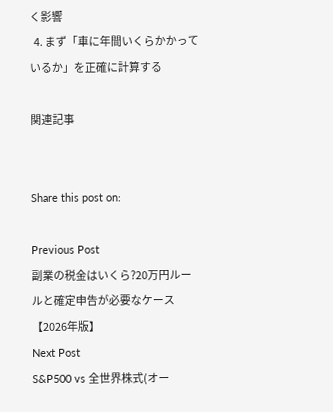く影響
  4. まず「車に年間いくらかかっているか」を正確に計算する

関連記事


Share this post on:

Previous Post
副業の税金はいくら?20万円ルールと確定申告が必要なケース【2026年版】
Next Post
S&P500 vs 全世界株式(オー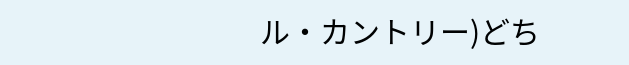ル・カントリー)どち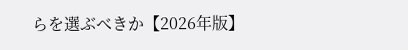らを選ぶべきか【2026年版】